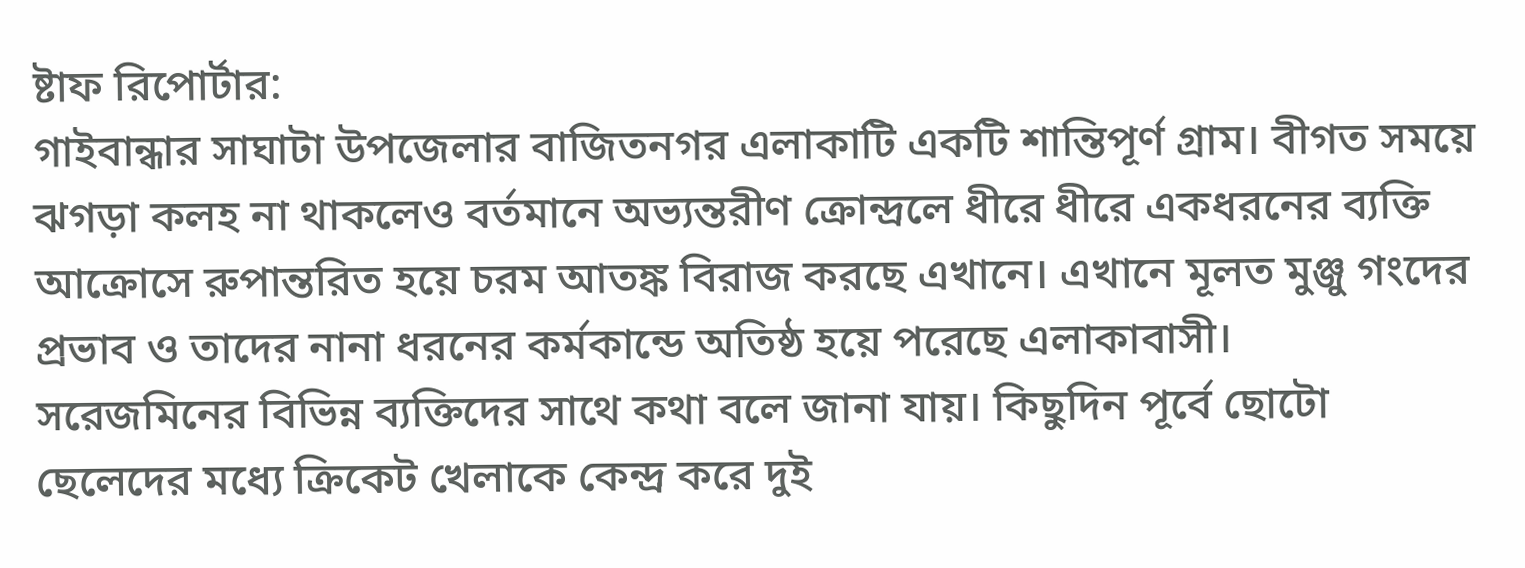ষ্টাফ রিপোর্টার:
গাইবান্ধার সাঘাটা উপজেলার বাজিতনগর এলাকাটি একটি শান্তিপূর্ণ গ্রাম। বীগত সময়ে ঝগড়া কলহ না থাকলেও বর্তমানে অভ্যন্তরীণ ক্রোন্দ্রলে ধীরে ধীরে একধরনের ব্যক্তি আক্রোসে রুপান্তরিত হয়ে চরম আতঙ্ক বিরাজ করছে এখানে। এখানে মূলত মুঞ্জু গংদের প্রভাব ও তাদের নানা ধরনের কর্মকান্ডে অতিষ্ঠ হয়ে পরেছে এলাকাবাসী।
সরেজমিনের বিভিন্ন ব্যক্তিদের সাথে কথা বলে জানা যায়। কিছুদিন পূর্বে ছোটো ছেলেদের মধ্যে ক্রিকেট খেলাকে কেন্দ্র করে দুই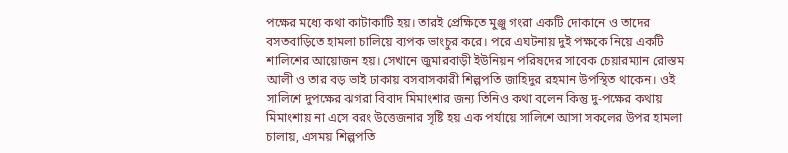পক্ষের মধ্যে কথা কাটাকাটি হয়। তারই প্রেক্ষিতে মুঞ্জু গংরা একটি দোকানে ও তাদের বসতবাড়িতে হামলা চালিয়ে ব্যপক ভাংচুর করে। পরে এঘটনায় দুই পক্ষকে নিয়ে একটি শালিশের আয়োজন হয়। সেখানে জুমারবাড়ী ইউনিয়ন পরিষদের সাবেক চেয়ারম্যান রোস্তম আলী ও তার বড় ভাই ঢাকায় বসবাসকারী শিল্পপতি জাহিদুর রহমান উপস্থিত থাকেন। ওই সালিশে দুপক্ষের ঝগরা বিবাদ মিমাংশার জন্য তিনিও কথা বলেন কিন্তু দু-পক্ষের কথায় মিমাংশায় না এসে বরং উত্তেজনার সৃষ্টি হয় এক পর্যায়ে সালিশে আসা সকলের উপর হামলা চালায়, এসময় শিল্পপতি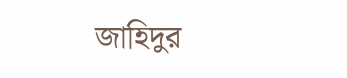জাহিদুর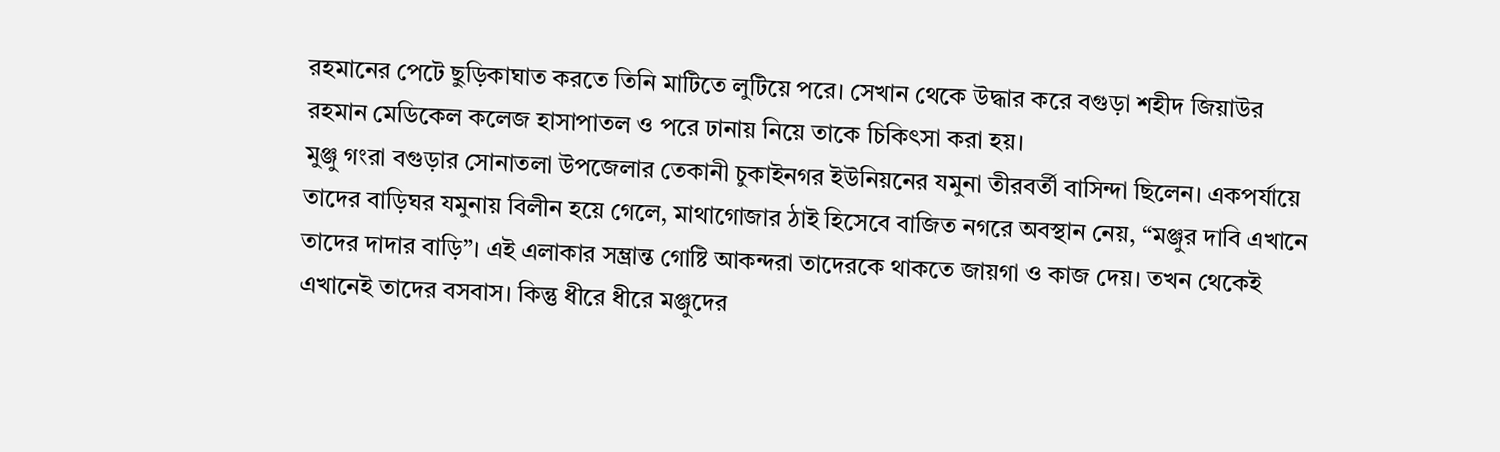রহমানের পেটে ছুড়িকাঘাত করতে তিনি মাটিতে লুটিয়ে পরে। সেখান থেকে উদ্ধার করে বগুড়া শহীদ জিয়াউর রহমান মেডিকেল কলেজ হাসাপাতল ও পরে ঢানায় নিয়ে তাকে চিকিৎসা করা হয়।
মুঞ্জু গংরা বগুড়ার সোনাতলা উপজেলার তেকানী চুকাইনগর ইউনিয়নের যমুনা তীরবর্তী বাসিন্দা ছিলেন। একপর্যায়ে তাদের বাড়িঘর যমুনায় বিলীন হয়ে গেলে, মাথাগোজার ঠাই হিসেবে বাজিত নগরে অবস্থান নেয়, “মঞ্জুর দাবি এখানে তাদের দাদার বাড়ি”। এই এলাকার সম্ভ্রান্ত গোষ্টি আকন্দরা তাদেরকে থাকতে জায়গা ও কাজ দেয়। তখন থেকেই এখানেই তাদের বসবাস। কিন্তু ধীরে ধীরে মঞ্জুদের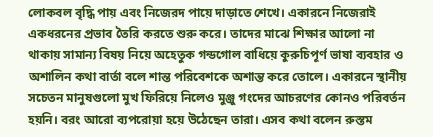লোকবল বৃদ্ধি পায় এবং নিজেরদ পায়ে দাড়াতে শেখে। একারনে নিজেরাই একধরনের প্রভাব তৈরি করতে শুরু করে। তাদের মাঝে শিক্ষার আলো না থাকায় সামান্য বিষয় নিয়ে অহেতুক গন্ডগোল বাধিয়ে কুরুচিপূর্ণ ভাষা ব্যবহার ও অশালিন কথা বার্তা বলে শান্ত পরিবেশকে অশান্ত করে তোলে। একারনে স্থানীয় সচেতন মানুষগুলো মুখ ফিরিয়ে নিলেও মুঞ্জু গংদের আচরণের কোনও পরিবর্তন হয়নি। বরং আরো ব্যপরোয়া হয়ে উঠেছেন তারা। এসব কথা বলেন রুস্তম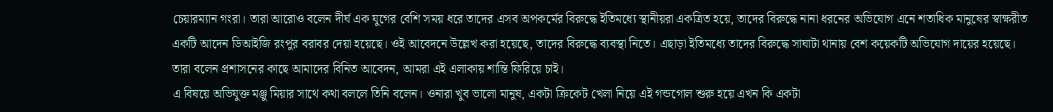চেয়ারম্যান গংরা। তারা আরোও বলেন দীর্ঘ এক যুগের বেশি সময় ধরে তাদের এসব অপকর্মের বিরুদ্ধে ইতিমধ্যে স্থানীয়রা একত্রিত হয়ে, তাদের বিরুদ্ধে নানা ধরনের অভিযোগ এনে শতাধিক মানুষের স্বাক্ষরীত একটি আদেন ডিআইজি রংপুর বরাবর দেয়া হয়েছে। ওই আবেদনে উল্লেখ করা হয়েছে, তাদের বিরুদ্ধে ব্যবস্থা নিতে। এছাড়া ইতিমধ্যে তাদের বিরুদ্ধে সাঘাটা থানায় বেশ কয়েকটি অভিযোগ দায়ের হয়েছে। তারা বলেন প্রশাসনের কাছে আমাদের বিনিত আবেদন, আমরা এই এলাকায় শান্তি ফিরিয়ে চাই।
এ বিষয়ে অভিযুক্ত মঞ্জু মিয়ার সাথে কথা বললে তিনি বলেন। ওনারা খুব ভালো মানুষ, একটা ক্রিকেট খেলা নিয়ে এই গন্ডগোল শুরু হয়ে এখন কি একটা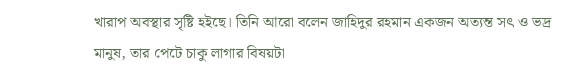খারাপ অবস্থার সৃষ্টি হইছে। তিনি আরো বলেন জাহিদুর রহমান একজন অত্যন্ত সৎ ও ভদ্র মানুষ, তার পেটে চাকু লাগার বিষয়টা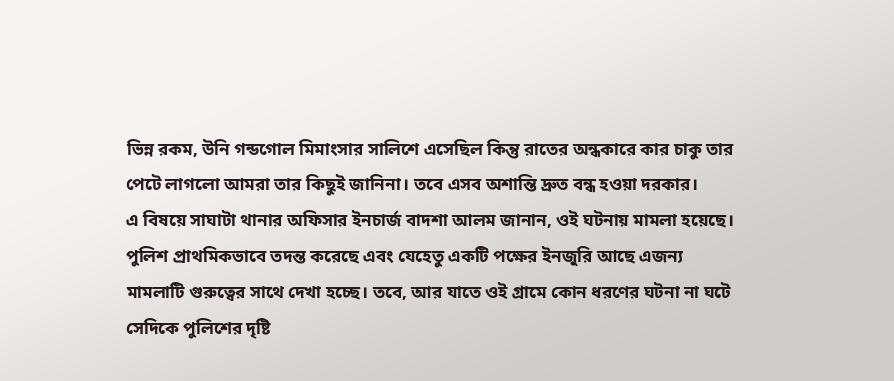ভিন্ন রকম, উনি গন্ডগোল মিমাংসার সালিশে এসেছিল কিন্তু রাতের অন্ধকারে কার চাকু তার পেটে লাগলো আমরা তার কিছুই জানিনা। তবে এসব অশান্তি দ্রুত বন্ধ হওয়া দরকার।
এ বিষয়ে সাঘাটা থানার অফিসার ইনচার্জ বাদশা আলম জানান, ওই ঘটনায় মামলা হয়েছে। পুলিশ প্রাথমিকভাবে তদন্ত করেছে এবং যেহেতু একটি পক্ষের ইনজুরি আছে এজন্য মামলাটি গুরুত্বের সাথে দেখা হচ্ছে। তবে, আর যাতে ওই গ্রামে কোন ধরণের ঘটনা না ঘটে সেদিকে পুলিশের দৃষ্টি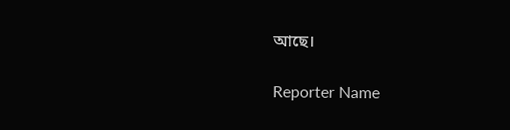আছে।

Reporter Name